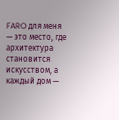FARO для меня — это место, где архитектура становится искусством, а каждый дом —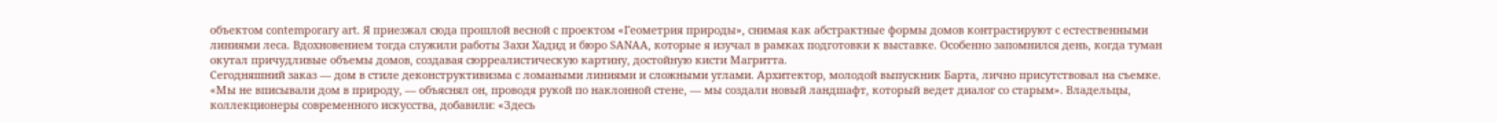объектом contemporary art. Я приезжал сюда прошлой весной с проектом «Геометрия природы», снимая как абстрактные формы домов контрастируют с естественными линиями леса. Вдохновением тогда служили работы Захи Хадид и бюро SANAA, которые я изучал в рамках подготовки к выставке. Особенно запомнился день, когда туман окутал причудливые объемы домов, создавая сюрреалистическую картину, достойную кисти Магритта.
Сегодняшний заказ — дом в стиле деконструктивизма с ломаными линиями и сложными углами. Архитектор, молодой выпускник Барта, лично присутствовал на съемке. «Мы не вписывали дом в природу, — объяснял он, проводя рукой по наклонной стене, — мы создали новый ландшафт, который ведет диалог со старым». Владельцы, коллекционеры современного искусства, добавили: «Здесь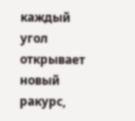каждый угол открывает новый ракурс,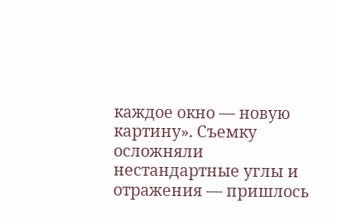каждое окно — новую картину». Съемку осложняли нестандартные углы и отражения — пришлось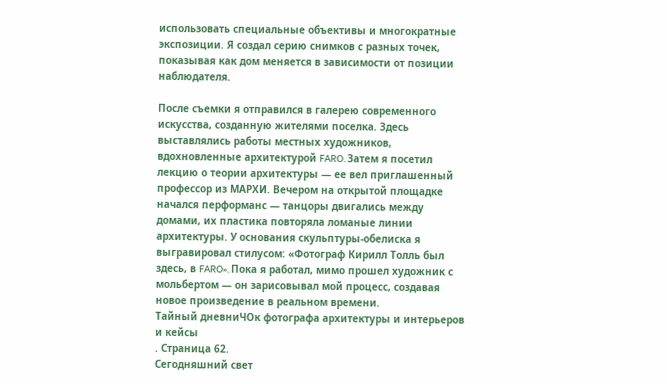использовать специальные объективы и многократные экспозиции. Я создал серию снимков с разных точек, показывая как дом меняется в зависимости от позиции наблюдателя.

После съемки я отправился в галерею современного искусства, созданную жителями поселка. Здесь выставлялись работы местных художников, вдохновленные архитектурой FARO. Затем я посетил лекцию о теории архитектуры — ее вел приглашенный профессор из МАРХИ. Вечером на открытой площадке начался перформанс — танцоры двигались между домами, их пластика повторяла ломаные линии архитектуры. У основания скульптуры-обелиска я выгравировал стилусом: «Фотограф Кирилл Толль был здесь, в FARO». Пока я работал, мимо прошел художник с мольбертом — он зарисовывал мой процесс, создавая новое произведение в реальном времени.
Тайный дневниЧОк фотографа архитектуры и интерьеров и кейсы
. Страница 62.
Сегодняшний свет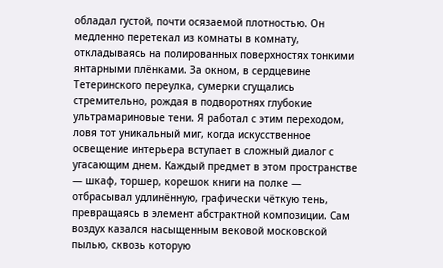обладал густой, почти осязаемой плотностью. Он медленно перетекал из комнаты в комнату, откладываясь на полированных поверхностях тонкими янтарными плёнками. За окном, в сердцевине Тетеринского переулка, сумерки сгущались стремительно, рождая в подворотнях глубокие ультрамариновые тени. Я работал с этим переходом, ловя тот уникальный миг, когда искусственное освещение интерьера вступает в сложный диалог с угасающим днем. Каждый предмет в этом пространстве — шкаф, торшер, корешок книги на полке — отбрасывал удлинённую, графически чёткую тень, превращаясь в элемент абстрактной композиции. Сам воздух казался насыщенным вековой московской пылью, сквозь которую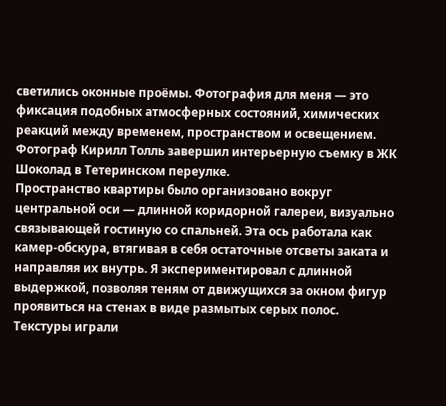светились оконные проёмы. Фотография для меня — это фиксация подобных атмосферных состояний, химических реакций между временем, пространством и освещением. Фотограф Кирилл Толль завершил интерьерную съемку в ЖК Шоколад в Тетеринском переулке.
Пространство квартиры было организовано вокруг центральной оси — длинной коридорной галереи, визуально связывающей гостиную со спальней. Эта ось работала как камер-обскура, втягивая в себя остаточные отсветы заката и направляя их внутрь. Я экспериментировал с длинной выдержкой, позволяя теням от движущихся за окном фигур проявиться на стенах в виде размытых серых полос. Текстуры играли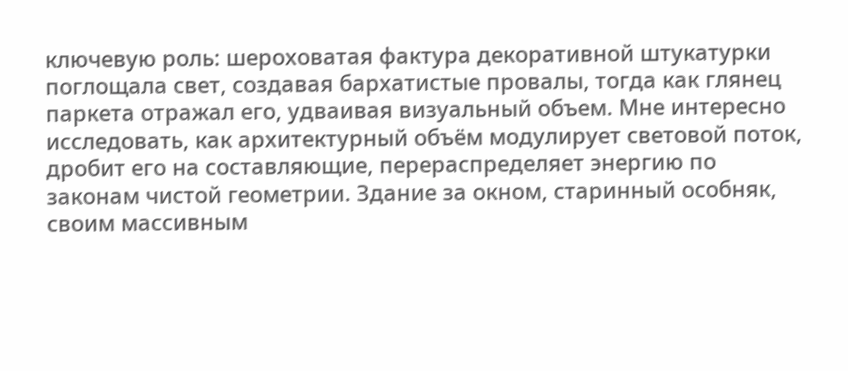ключевую роль: шероховатая фактура декоративной штукатурки поглощала свет, создавая бархатистые провалы, тогда как глянец паркета отражал его, удваивая визуальный объем. Мне интересно исследовать, как архитектурный объём модулирует световой поток, дробит его на составляющие, перераспределяет энергию по законам чистой геометрии. Здание за окном, старинный особняк, своим массивным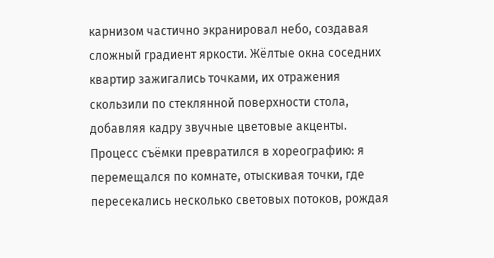карнизом частично экранировал небо, создавая сложный градиент яркости. Жёлтые окна соседних квартир зажигались точками, их отражения скользили по стеклянной поверхности стола, добавляя кадру звучные цветовые акценты. Процесс съёмки превратился в хореографию: я перемещался по комнате, отыскивая точки, где пересекались несколько световых потоков, рождая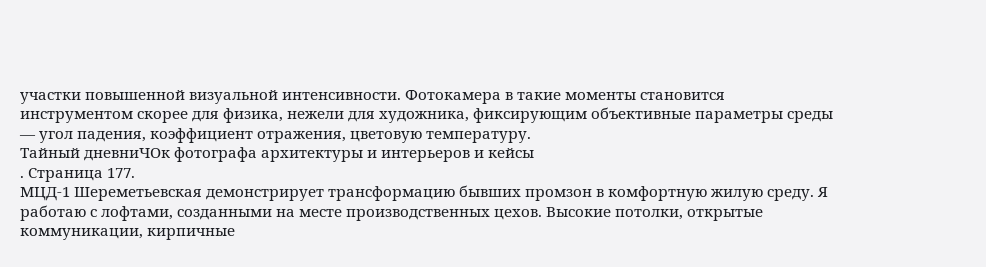участки повышенной визуальной интенсивности. Фотокамера в такие моменты становится инструментом скорее для физика, нежели для художника, фиксирующим объективные параметры среды — угол падения, коэффициент отражения, цветовую температуру.
Тайный дневниЧОк фотографа архитектуры и интерьеров и кейсы
. Страница 177.
МЦД-1 Шереметьевская демонстрирует трансформацию бывших промзон в комфортную жилую среду. Я работаю с лофтами, созданными на месте производственных цехов. Высокие потолки, открытые коммуникации, кирпичные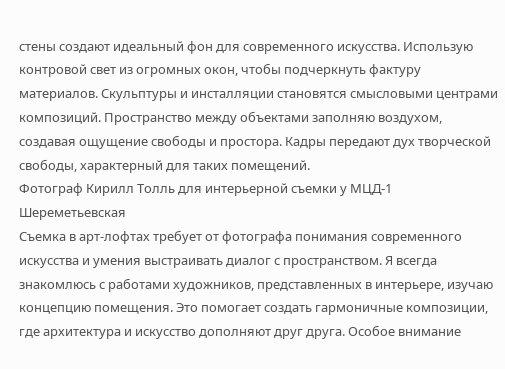стены создают идеальный фон для современного искусства. Использую контровой свет из огромных окон, чтобы подчеркнуть фактуру материалов. Скульптуры и инсталляции становятся смысловыми центрами композиций. Пространство между объектами заполняю воздухом, создавая ощущение свободы и простора. Кадры передают дух творческой свободы, характерный для таких помещений.
Фотограф Кирилл Толль для интерьерной съемки у МЦД-1 Шереметьевская
Съемка в арт-лофтах требует от фотографа понимания современного искусства и умения выстраивать диалог с пространством. Я всегда знакомлюсь с работами художников, представленных в интерьере, изучаю концепцию помещения. Это помогает создать гармоничные композиции, где архитектура и искусство дополняют друг друга. Особое внимание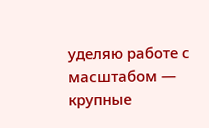уделяю работе с масштабом — крупные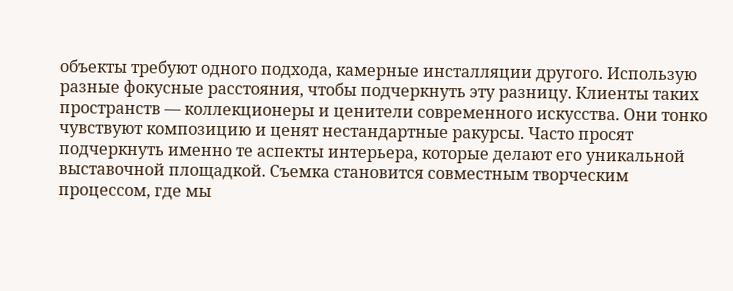объекты требуют одного подхода, камерные инсталляции другого. Использую разные фокусные расстояния, чтобы подчеркнуть эту разницу. Клиенты таких пространств — коллекционеры и ценители современного искусства. Они тонко чувствуют композицию и ценят нестандартные ракурсы. Часто просят подчеркнуть именно те аспекты интерьера, которые делают его уникальной выставочной площадкой. Съемка становится совместным творческим процессом, где мы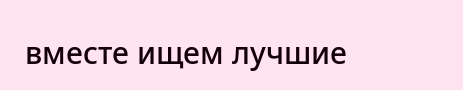вместе ищем лучшие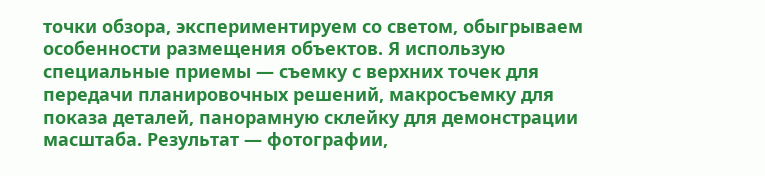точки обзора, экспериментируем со светом, обыгрываем особенности размещения объектов. Я использую специальные приемы — съемку с верхних точек для передачи планировочных решений, макросъемку для показа деталей, панорамную склейку для демонстрации масштаба. Результат — фотографии,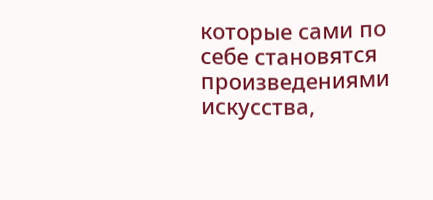которые сами по себе становятся произведениями искусства,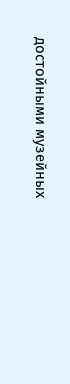достойными музейных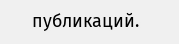публикаций.